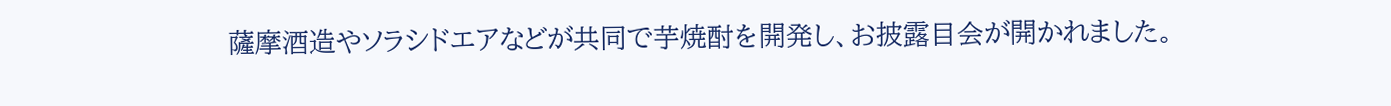薩摩酒造やソラシドエアなどが共同で芋焼酎を開発し、お披露目会が開かれました。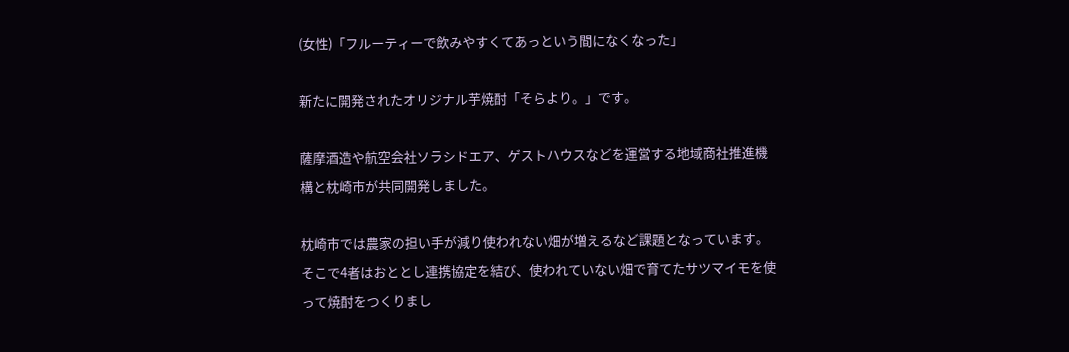(女性)「フルーティーで飲みやすくてあっという間になくなった」

新たに開発されたオリジナル芋焼酎「そらより。」です。

薩摩酒造や航空会社ソラシドエア、ゲストハウスなどを運営する地域商社推進機構と枕崎市が共同開発しました。

枕崎市では農家の担い手が減り使われない畑が増えるなど課題となっています。そこで4者はおととし連携協定を結び、使われていない畑で育てたサツマイモを使って焼酎をつくりまし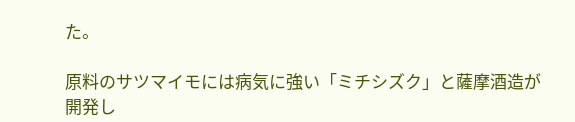た。

原料のサツマイモには病気に強い「ミチシズク」と薩摩酒造が開発し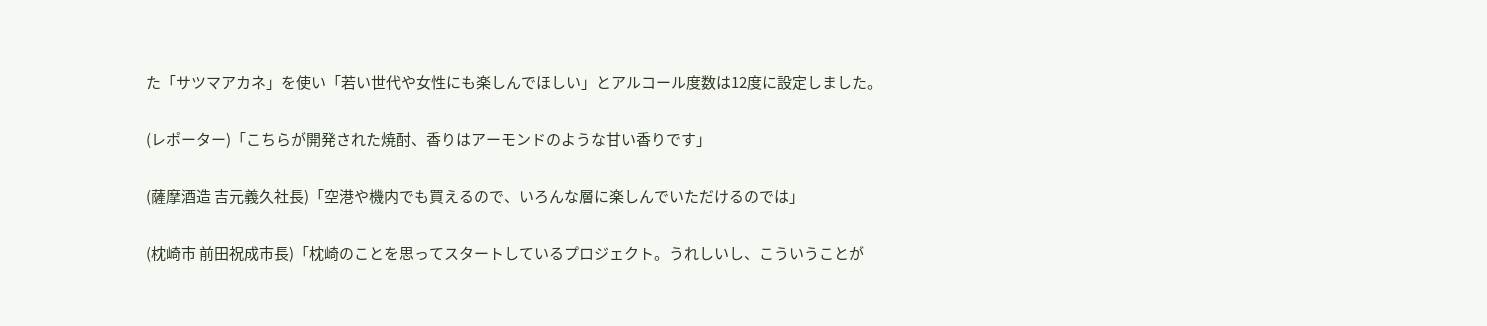た「サツマアカネ」を使い「若い世代や女性にも楽しんでほしい」とアルコール度数は12度に設定しました。

(レポーター)「こちらが開発された焼酎、香りはアーモンドのような甘い香りです」

(薩摩酒造 吉元義久社長)「空港や機内でも買えるので、いろんな層に楽しんでいただけるのでは」

(枕崎市 前田祝成市長)「枕崎のことを思ってスタートしているプロジェクト。うれしいし、こういうことが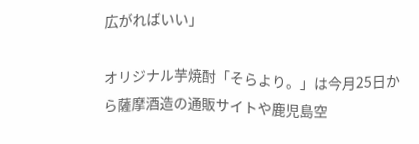広がればいい」

オリジナル芋焼酎「そらより。」は今月25日から薩摩酒造の通販サイトや鹿児島空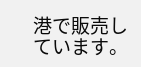港で販売しています。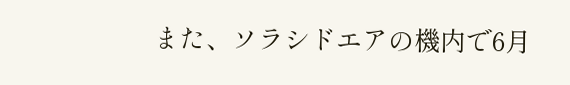また、ソラシドエアの機内で6月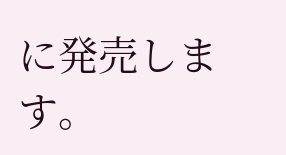に発売します。